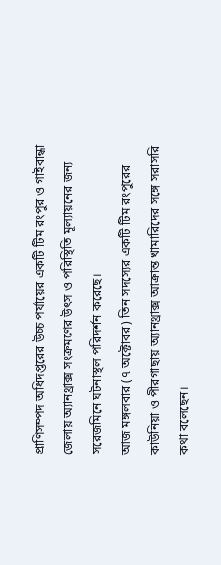প্রাণিসম্পদ অধিদপ্তরের উচ্চ পর্যায়ের একটি টিম রংপুর ও গাইবান্ধা জেলায় অ্যানথ্রাক্স সংক্রমণের উৎস ও পরিস্থিতি মূল্যায়নের জন্য সরেজমিনে ঘটনাস্থল পরিদর্শন করেছে।
আজ মঙ্গলবার (৭ অক্টোবর) তিন সদস্যের একটি টিম রংপুরের কাউনিয়া ও পীরগাছায় অ্যানথ্রাক্স আক্রান্ত খামারিদের সঙ্গে সরাসরি কথা বলেছেন।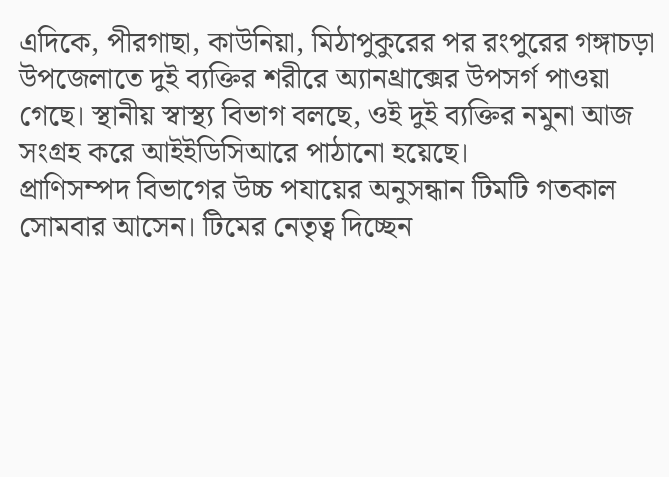এদিকে, পীরগাছা, কাউনিয়া, মিঠাপুকুরের পর রংপুরের গঙ্গাচড়া উপজেলাতে দুই ব্যক্তির শরীরে অ্যানথ্রাক্সের উপসর্গ পাওয়া গেছে। স্থানীয় স্বাস্থ্য বিভাগ বলছে, ওই দুই ব্যক্তির নমুনা আজ সংগ্রহ করে আইইডিসিআরে পাঠানো হয়েছে।
প্রাণিসম্পদ বিভাগের উচ্চ পযায়ের অনুসন্ধান টিমটি গতকাল সোমবার আসেন। টিমের নেতৃত্ব দিচ্ছেন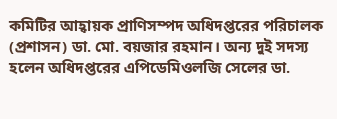কমিটির আহ্বায়ক প্রাণিসম্পদ অধিদপ্তরের পরিচালক (প্রশাসন) ডা. মো. বয়জার রহমান। অন্য দুই সদস্য হলেন অধিদপ্তরের এপিডেমিওলজি সেলের ডা.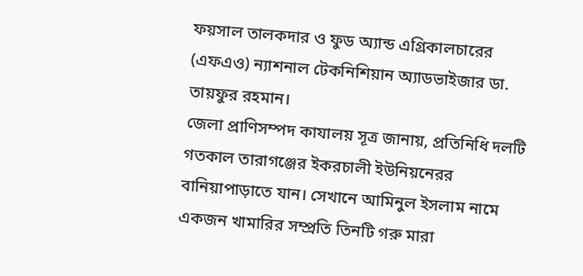ফয়সাল তালকদার ও ফুড অ্যান্ড এগ্রিকালচারের (এফএও) ন্যাশনাল টেকনিশিয়ান অ্যাডভাইজার ডা. তায়ফুর রহমান।
জেলা প্রাণিসম্পদ কাযালয় সূত্র জানায়, প্রতিনিধি দলটি গতকাল তারাগঞ্জের ইকরচালী ইউনিয়নেরর বানিয়াপাড়াতে যান। সেখানে আমিনুল ইসলাম নামে একজন খামারির সম্প্রতি তিনটি গরু মারা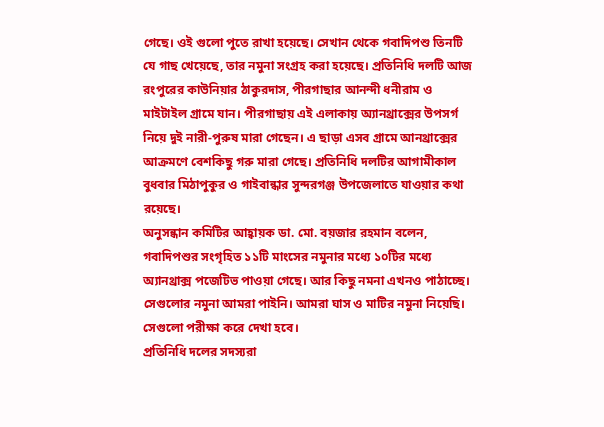গেছে। ওই গুলো পুতে রাখা হয়েছে। সেখান থেকে গবাদিপশু তিনটি যে গাছ খেয়েছে, তার নমুনা সংগ্রহ করা হয়েছে। প্রতিনিধি দলটি আজ রংপুরের কাউনিয়ার ঠাকুরদাস, পীরগাছার আনন্দী ধনীরাম ও মাইটাইল গ্রামে যান। পীরগাছায় এই এলাকায় অ্যানথ্রাক্সের উপসর্গ নিয়ে দুই নারী-পুরুষ মারা গেছেন। এ ছাড়া এসব গ্রামে আনথ্রাক্সের আক্রমণে বেশকিছু গরু মারা গেছে। প্রতিনিধি দলটির আগামীকাল বুধবার মিঠাপুকুর ও গাইবান্ধার সুন্দরগঞ্জ উপজেলাতে যাওয়ার কথা রয়েছে।
অনুসন্ধান কমিটির আহ্বায়ক ডা. মো. বয়জার রহমান বলেন, গবাদিপশুর সংগৃহিত ১১টি মাংসের নমুনার মধ্যে ১০টির মধ্যে অ্যানথ্রাক্স পজেটিভ পাওয়া গেছে। আর কিছু নমনা এখনও পাঠাচ্ছে। সেগুলোর নমুনা আমরা পাইনি। আমরা ঘাস ও মাটির নমুনা নিয়েছি। সেগুলো পরীক্ষা করে দেখা হবে।
প্রতিনিধি দলের সদস্যরা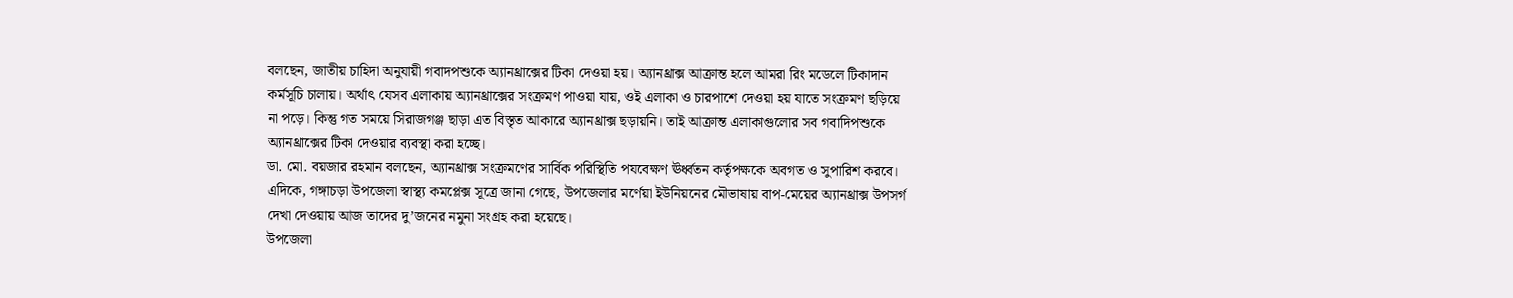বলছেন, জাতীয় চাহিদা অনুযায়ী গবাদপশুকে অ্যানথ্রাক্সের টিকা দেওয়া হয়। অ্যানথ্রাক্স আক্রান্ত হলে আমরা রিং মডেলে টিকাদান কর্মসূচি চালায়। অর্থাৎ যেসব এলাকায় অ্যানথ্রাক্সের সংক্রমণ পাওয়া যায়, ওই এলাকা ও চারপাশে দেওয়া হয় যাতে সংক্রমণ ছড়িয়ে না পড়ে। কিন্তু গত সময়ে সিরাজগঞ্জ ছাড়া এত বিস্তৃত আকারে অ্যানথ্রাক্স ছড়ায়নি। তাই আক্রান্ত এলাকাগুলোর সব গবাদিপশুকে অ্যানথ্রাক্সের টিকা দেওয়ার ব্যবস্থা করা হচ্ছে।
ডা. মো. বয়জার রহমান বলছেন, অ্যানথ্রাক্স সংক্রমণের সার্বিক পরিস্থিতি পযবেক্ষণ ঊর্ধ্বতন কর্তৃপক্ষকে অবগত ও সুপারিশ করবে।
এদিকে, গঙ্গাচড়া উপজেলা স্বাস্থ্য কমপ্লেক্স সূত্রে জানা গেছে, উপজেলার মর্ণেয়া ইউনিয়নের মৌভাষায় বাপ-মেয়ের অ্যানথ্রাক্স উপসর্গ দেখা দেওয়ায় আজ তাদের দু’জনের নমুনা সংগ্রহ করা হয়েছে।
উপজেলা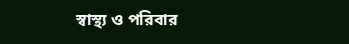স্বাস্থ্য ও পরিবার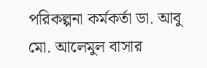পরিকল্পনা কর্মকর্তা ডা. আবু মো. আলেমুল বাসার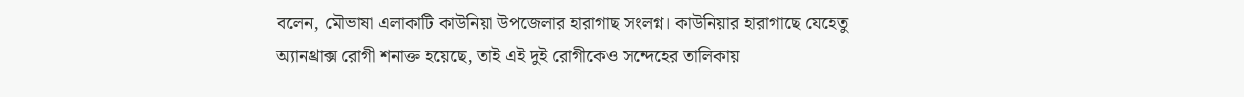বলেন, মৌভাষা এলাকাটি কাউনিয়া উপজেলার হারাগাছ সংলগ্ন। কাউনিয়ার হারাগাছে যেহেতু অ্যানথ্রাক্স রোগী শনাক্ত হয়েছে, তাই এই দুই রোগীকেও সন্দেহের তালিকায়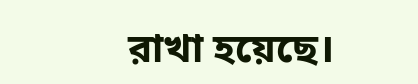রাখা হয়েছে।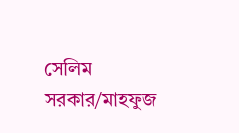সেলিম সরকার/মাহফুজ